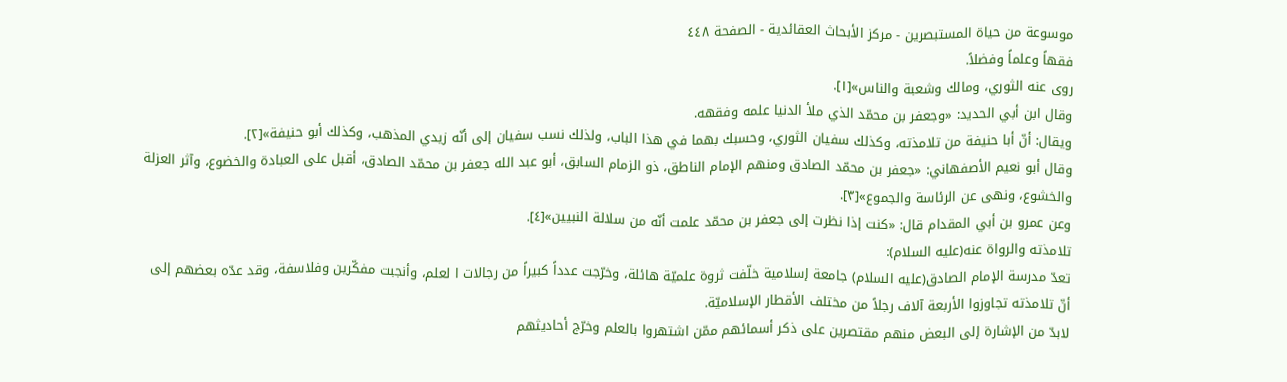موسوعة من حياة المستبصرين - مركز الأبحاث العقائدية - الصفحة ٤٤٨
فقهاً وعلماً وفضلاً.
روى عنه الثوري، ومالك وشعبة والناس»[١].
وقال ابن أبي الحديد: «وجعفر بن محمّد الذي ملأ الدنيا علمه وفقهه.
ويقال: أنّ أبا حنيفة من تلامذته، وكذلك سفيان الثوري، وحسبك بهما في هذا الباب، ولذلك نسب سفيان إلى أنّه زيدي المذهب، وكذلك أبو حنيفة»[٢].
وقال أبو نعيم الأصفهاني: «جعفر بن محمّد الصادق ومنهم الإمام الناطق، ذو الزمام السابق، أبو عبد الله جعفر بن محمّد الصادق، أقبل على العبادة والخضوع، وآثر العزلة والخشوع، ونهى عن الرئاسة والجموع»[٣].
وعن عمرو بن أبي المقدام قال: «كنت إذا نظرت إلى جعفر بن محمّد علمت أنّه من سلالة النبيين»[٤].
تلامذته والرواة عنه(عليه السلام):
تعدّ مدرسة الإمام الصادق(عليه السلام) جامعة إسلامية خلّفت ثروة علميّة هائلة، وخرّجت عدداً كبيراً من رجالات ا لعلم، وأنجبت مفكّرين وفلاسفة، وقد عدّه بعضهم إلى أنّ تلامذته تجاوزوا الأربعة آلاف رجلاً من مختلف الأقطار الإسلاميّة.
لابدّ من الإشارة إلى البعض منهم مقتصرين على ذكر أسمائهم ممّن اشتهروا بالعلم وخرّج أحاديثهم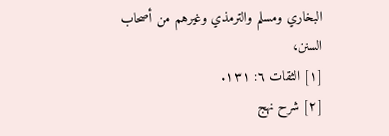البخاري ومسلم والترمذي وغيرهم من أصحاب السنن،
[١] الثقات ٦: ١٣١.
[٢] شرح نهج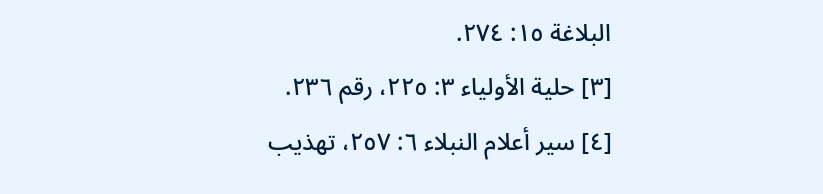البلاغة ١٥: ٢٧٤.
[٣] حلية الأولياء ٣: ٢٢٥، رقم ٢٣٦.
[٤] سير أعلام النبلاء ٦: ٢٥٧، تهذيب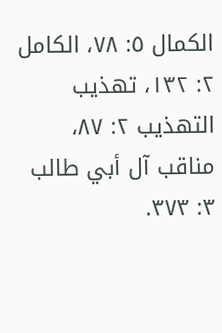الكمال ٥: ٧٨، الكامل ٢: ١٣٢، تهذيب التهذيب ٢: ٨٧، مناقب آل أبي طالب ٣: ٣٧٣.